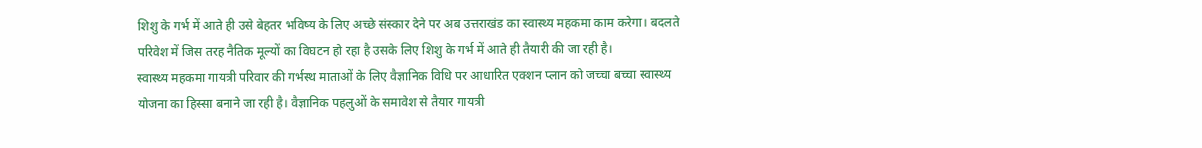शिशु के गर्भ में आते ही उसे बेहतर भविष्य के लिए अच्छे संस्कार देने पर अब उत्तराखंड का स्वास्थ्य महकमा काम करेगा। बदलते परिवेश में जिस तरह नैतिक मूल्यों का विघटन हो रहा है उसके लिए शिशु के गर्भ में आते ही तैयारी की जा रही है।
स्वास्थ्य महकमा गायत्री परिवार की गर्भस्थ माताओं के लिए वैज्ञानिक विधि पर आधारित एक्शन प्लान को जच्चा बच्चा स्वास्थ्य योजना का हिस्सा बनाने जा रही है। वैज्ञानिक पहलुओं के समावेश से तैयार गायत्री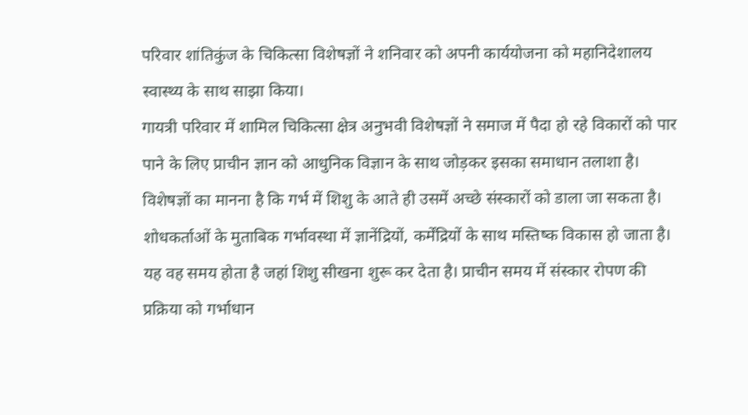परिवार शांतिकुंज के चिकित्सा विशेषज्ञों ने शनिवार को अपनी कार्ययोजना को महानिदेशालय स्वास्थ्य के साथ साझा किया।
गायत्री परिवार में शामिल चिकित्सा क्षेत्र अनुभवी विशेषज्ञों ने समाज में पैदा हो रहे विकारों को पार पाने के लिए प्राचीन ज्ञान को आधुनिक विज्ञान के साथ जोड़कर इसका समाधान तलाशा है। विशेषज्ञों का मानना है कि गर्भ में शिशु के आते ही उसमें अच्छे संस्कारों को डाला जा सकता है।
शोधकर्ताओं के मुताबिक गर्भावस्था में ज्ञानेंद्रियों, कर्मेंद्रियों के साथ मस्तिष्क विकास हो जाता है। यह वह समय होता है जहां शिशु सीखना शुरू कर देता है। प्राचीन समय में संस्कार रोपण की प्रक्रिया को गर्भाधान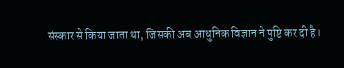संस्कार से किया जाता था, जिसकी अब आधुनिक विज्ञान ने पुष्टि कर दी है।